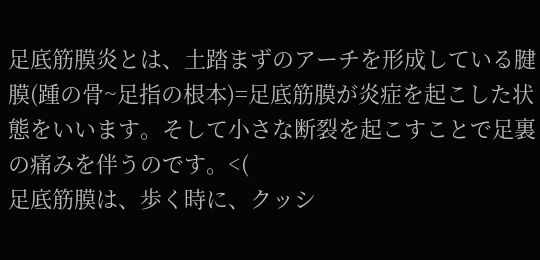足底筋膜炎とは、土踏まずのアーチを形成している腱膜(踵の骨~足指の根本)=足底筋膜が炎症を起こした状態をいいます。そして小さな断裂を起こすことで足裏の痛みを伴うのです。<(
足底筋膜は、歩く時に、クッシ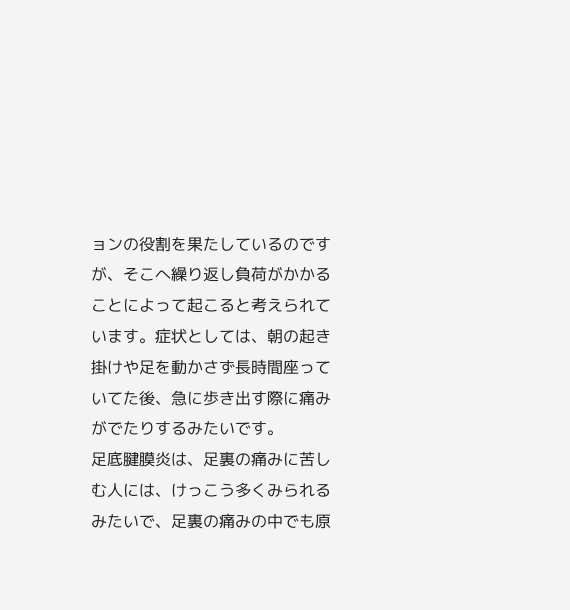ョンの役割を果たしているのですが、そこへ繰り返し負荷がかかることによって起こると考えられています。症状としては、朝の起き掛けや足を動かさず長時間座っていてた後、急に歩き出す際に痛みがでたりするみたいです。
足底腱膜炎は、足裏の痛みに苦しむ人には、けっこう多くみられるみたいで、足裏の痛みの中でも原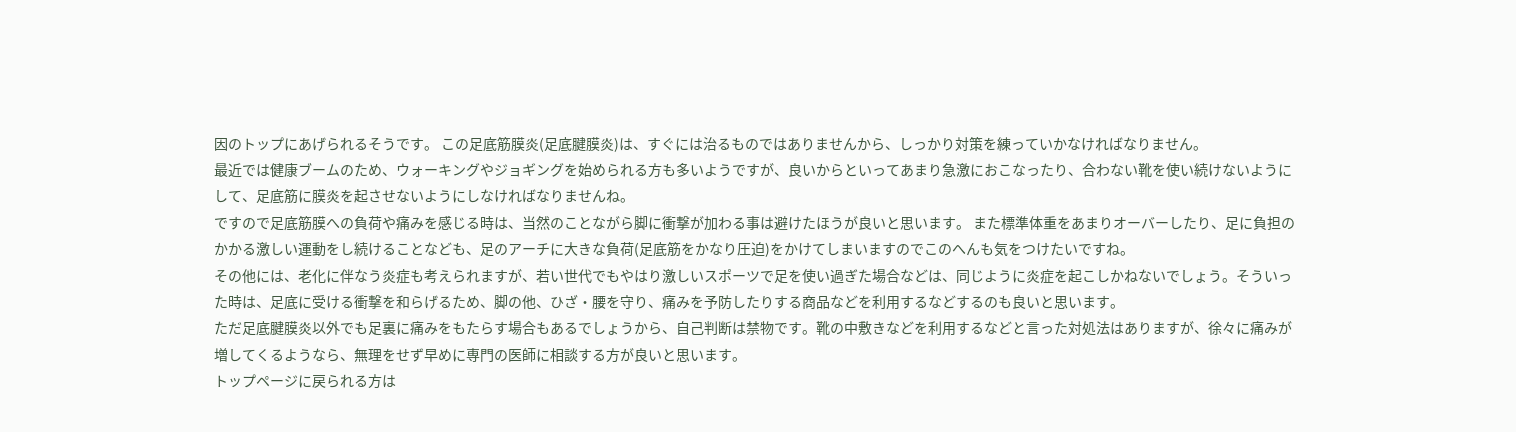因のトップにあげられるそうです。 この足底筋膜炎(足底腱膜炎)は、すぐには治るものではありませんから、しっかり対策を練っていかなければなりません。
最近では健康ブームのため、ウォーキングやジョギングを始められる方も多いようですが、良いからといってあまり急激におこなったり、合わない靴を使い続けないようにして、足底筋に膜炎を起させないようにしなければなりませんね。
ですので足底筋膜への負荷や痛みを感じる時は、当然のことながら脚に衝撃が加わる事は避けたほうが良いと思います。 また標準体重をあまりオーバーしたり、足に負担のかかる激しい運動をし続けることなども、足のアーチに大きな負荷(足底筋をかなり圧迫)をかけてしまいますのでこのへんも気をつけたいですね。
その他には、老化に伴なう炎症も考えられますが、若い世代でもやはり激しいスポーツで足を使い過ぎた場合などは、同じように炎症を起こしかねないでしょう。そういった時は、足底に受ける衝撃を和らげるため、脚の他、ひざ・腰を守り、痛みを予防したりする商品などを利用するなどするのも良いと思います。
ただ足底腱膜炎以外でも足裏に痛みをもたらす場合もあるでしょうから、自己判断は禁物です。靴の中敷きなどを利用するなどと言った対処法はありますが、徐々に痛みが増してくるようなら、無理をせず早めに専門の医師に相談する方が良いと思います。
トップページに戻られる方は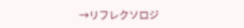→リフレクソロジ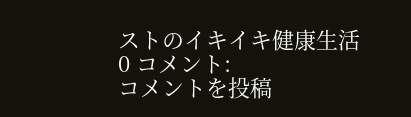ストのイキイキ健康生活
0 コメント:
コメントを投稿